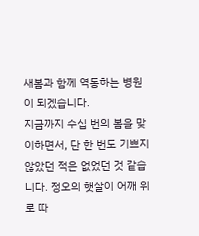새봄과 함께 역동하는 병원이 되겠습니다.
지금까지 수십 번의 봄을 맞이하면서, 단 한 번도 기쁘지 않았던 적은 없었던 것 같습니다. 정오의 햇살이 어깨 위로 따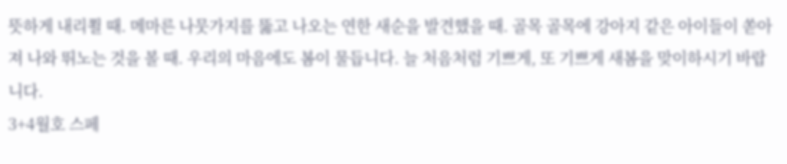뜻하게 내리쬘 때. 메마른 나뭇가지를 뚫고 나오는 연한 새순을 발견했을 때. 골목 골목에 강아지 같은 아이들이 쏟아져 나와 뛰노는 것을 볼 때. 우리의 마음에도 봄이 물듭니다. 늘 처음처럼 기쁘게, 또 기쁘게 새봄을 맞이하시기 바랍니다.
3+4월호 스페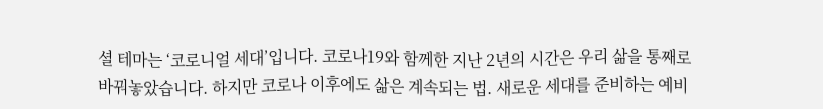셜 테마는 ‘코로니얼 세대’입니다. 코로나19와 함께한 지난 2년의 시간은 우리 삶을 통째로 바꿔놓았습니다. 하지만 코로나 이후에도 삶은 계속되는 법. 새로운 세대를 준비하는 예비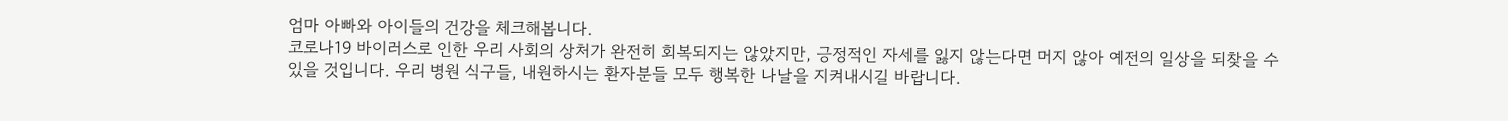엄마 아빠와 아이들의 건강을 체크해봅니다.
코로나19 바이러스로 인한 우리 사회의 상처가 완전히 회복되지는 않았지만, 긍정적인 자세를 잃지 않는다면 머지 않아 예전의 일상을 되찾을 수 있을 것입니다. 우리 병원 식구들, 내원하시는 환자분들 모두 행복한 나날을 지켜내시길 바랍니다.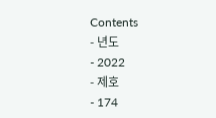Contents
- 년도
- 2022
- 제호
- 174